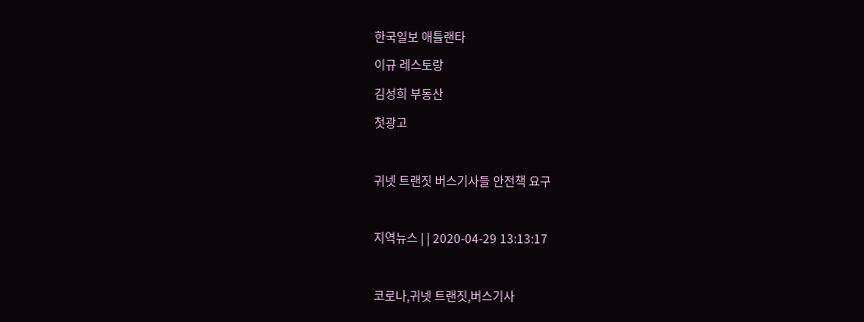한국일보 애틀랜타
이규 레스토랑
김성희 부동산
첫광고

귀넷 트랜짓 버스기사들 안전책 요구

지역뉴스 | | 2020-04-29 13:13:17

코로나,귀넷 트랜짓,버스기사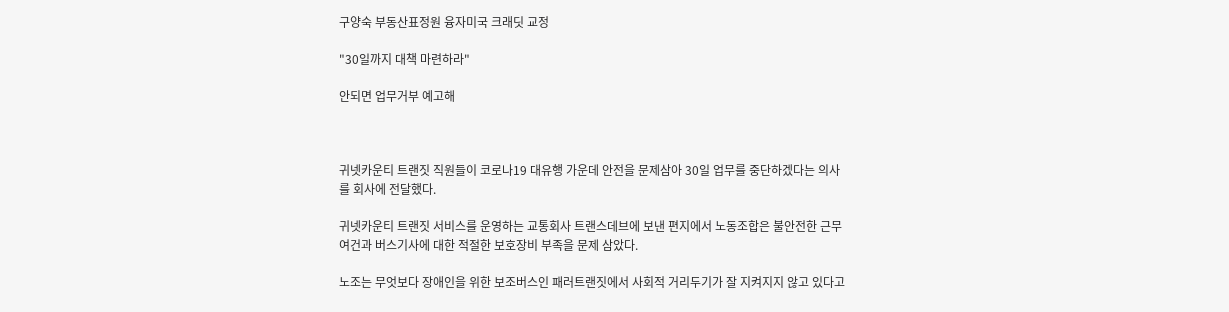구양숙 부동산표정원 융자미국 크래딧 교정

"30일까지 대책 마련하라"

안되면 업무거부 예고해



귀넷카운티 트랜짓 직원들이 코로나19 대유행 가운데 안전을 문제삼아 30일 업무를 중단하겠다는 의사를 회사에 전달했다.

귀넷카운티 트랜짓 서비스를 운영하는 교통회사 트랜스데브에 보낸 편지에서 노동조합은 불안전한 근무여건과 버스기사에 대한 적절한 보호장비 부족을 문제 삼았다.

노조는 무엇보다 장애인을 위한 보조버스인 패러트랜짓에서 사회적 거리두기가 잘 지켜지지 않고 있다고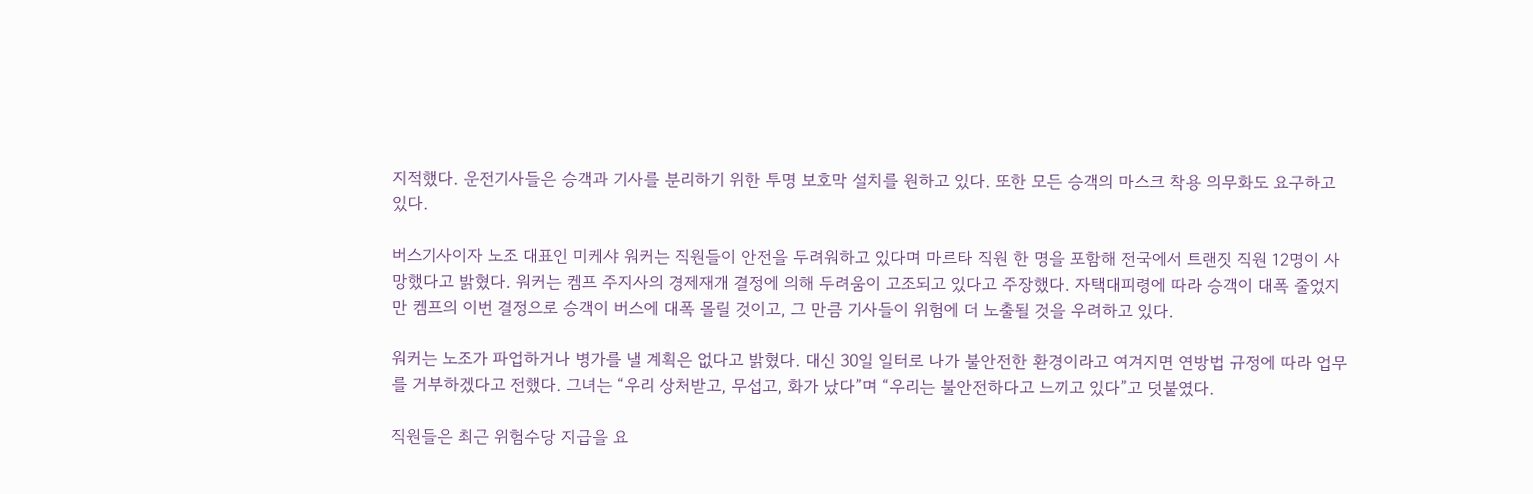지적했다. 운전기사들은 승객과 기사를 분리하기 위한 투명 보호막 설치를 원하고 있다. 또한 모든 승객의 마스크 착용 의무화도 요구하고 있다.

버스기사이자 노조 대표인 미케샤 워커는 직원들이 안전을 두려워하고 있다며 마르타 직원 한 명을 포함해 전국에서 트랜짓 직원 12명이 사망했다고 밝혔다. 워커는 켐프 주지사의 경제재개 결정에 의해 두려움이 고조되고 있다고 주장했다. 자택대피령에 따라 승객이 대폭 줄었지만 켐프의 이번 결정으로 승객이 버스에 대폭 몰릴 것이고, 그 만큼 기사들이 위험에 더 노출될 것을 우려하고 있다.

워커는 노조가 파업하거나 병가를 낼 계획은 없다고 밝혔다. 대신 30일 일터로 나가 불안전한 환경이라고 여겨지면 연방법 규정에 따라 업무를 거부하겠다고 전했다. 그녀는 “우리 상처받고, 무섭고, 화가 났다”며 “우리는 불안전하다고 느끼고 있다”고 덧붙였다.

직원들은 최근 위험수당 지급을 요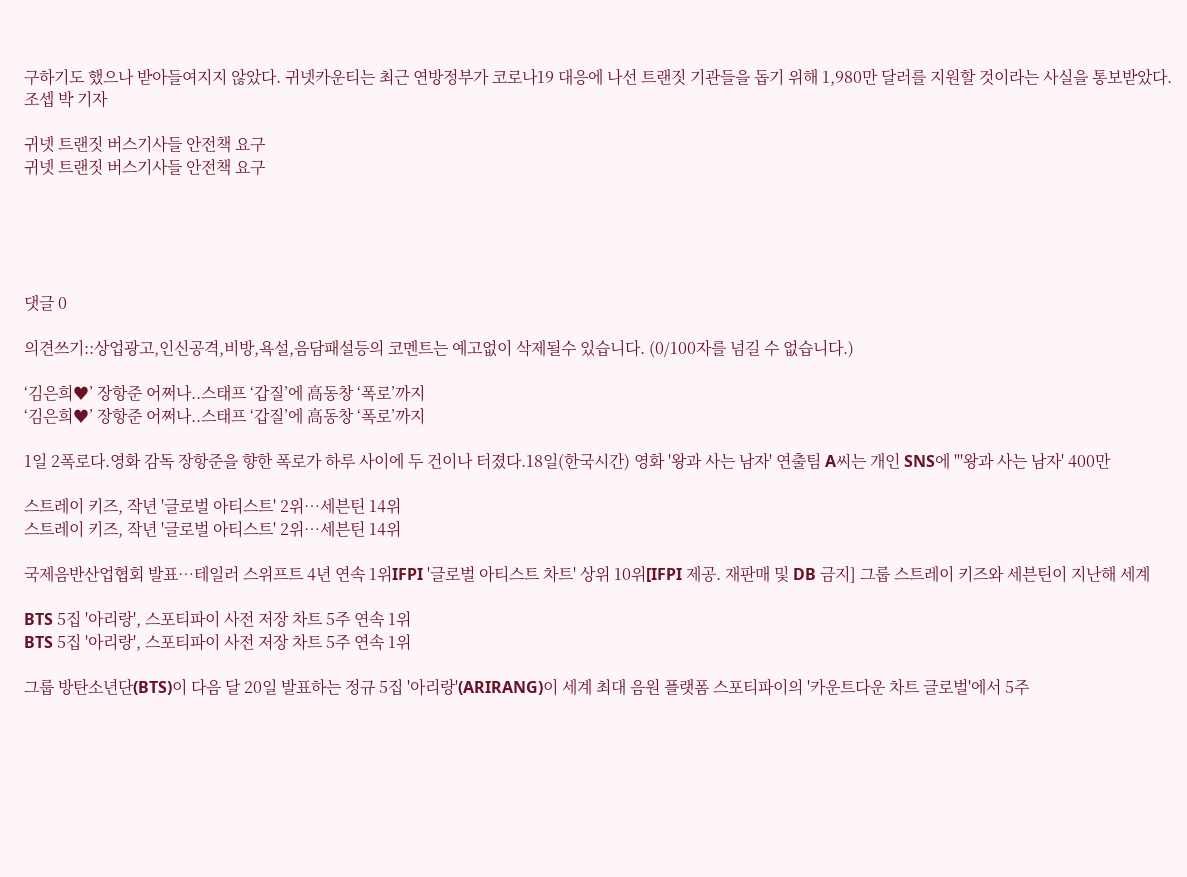구하기도 했으나 받아들여지지 않았다. 귀넷카운티는 최근 연방정부가 코로나19 대응에 나선 트랜짓 기관들을 돕기 위해 1,980만 달러를 지원할 것이라는 사실을 통보받았다. 조셉 박 기자

귀넷 트랜짓 버스기사들 안전책 요구
귀넷 트랜짓 버스기사들 안전책 요구





댓글 0

의견쓰기::상업광고,인신공격,비방,욕설,음담패설등의 코멘트는 예고없이 삭제될수 있습니다. (0/100자를 넘길 수 없습니다.)

‘김은희♥’ 장항준 어쩌나..스태프 ‘갑질’에 高동창 ‘폭로’까지
‘김은희♥’ 장항준 어쩌나..스태프 ‘갑질’에 高동창 ‘폭로’까지

1일 2폭로다.영화 감독 장항준을 향한 폭로가 하루 사이에 두 건이나 터졌다.18일(한국시간) 영화 '왕과 사는 남자' 연출팀 A씨는 개인 SNS에 "'왕과 사는 남자' 400만

스트레이 키즈, 작년 '글로벌 아티스트' 2위…세븐틴 14위
스트레이 키즈, 작년 '글로벌 아티스트' 2위…세븐틴 14위

국제음반산업협회 발표…테일러 스위프트 4년 연속 1위IFPI '글로벌 아티스트 차트' 상위 10위[IFPI 제공. 재판매 및 DB 금지] 그룹 스트레이 키즈와 세븐틴이 지난해 세계

BTS 5집 '아리랑', 스포티파이 사전 저장 차트 5주 연속 1위
BTS 5집 '아리랑', 스포티파이 사전 저장 차트 5주 연속 1위

그룹 방탄소년단(BTS)이 다음 달 20일 발표하는 정규 5집 '아리랑'(ARIRANG)이 세계 최대 음원 플랫폼 스포티파이의 '카운트다운 차트 글로벌'에서 5주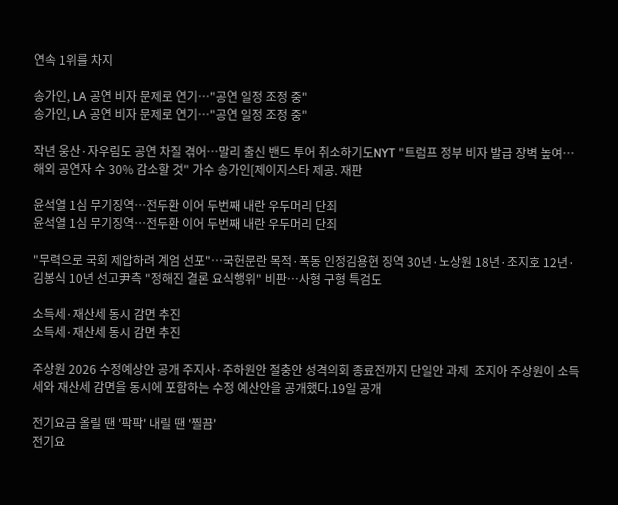연속 1위를 차지

송가인, LA 공연 비자 문제로 연기…"공연 일정 조정 중"
송가인, LA 공연 비자 문제로 연기…"공연 일정 조정 중"

작년 웅산·자우림도 공연 차질 겪어…말리 출신 밴드 투어 취소하기도NYT "트럼프 정부 비자 발급 장벽 높여…해외 공연자 수 30% 감소할 것" 가수 송가인[제이지스타 제공. 재판

윤석열 1심 무기징역…전두환 이어 두번째 내란 우두머리 단죄
윤석열 1심 무기징역…전두환 이어 두번째 내란 우두머리 단죄

"무력으로 국회 제압하려 계엄 선포"…국헌문란 목적·폭동 인정김용현 징역 30년·노상원 18년·조지호 12년·김봉식 10년 선고尹측 "정해진 결론 요식행위" 비판…사형 구형 특검도

소득세·재산세 동시 감면 추진
소득세·재산세 동시 감면 추진

주상원 2026 수정예상안 공개 주지사·주하원안 절충안 성격의회 종료전까지 단일안 과제  조지아 주상원이 소득세와 재산세 감면을 동시에 포함하는 수정 예산안을 공개했다.19일 공개

전기요금 올릴 땐 '팍팍' 내릴 땐 '찔끔'
전기요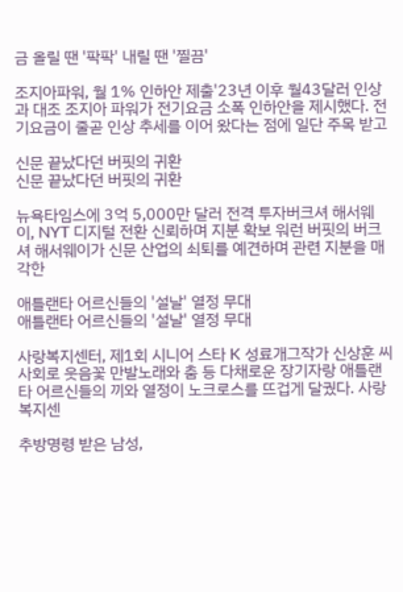금 올릴 땐 '팍팍' 내릴 땐 '찔끔'

조지아파워, 월 1% 인하안 제출'23년 이후 월43달러 인상과 대조 조지아 파워가 전기요금 소폭 인하안을 제시했다. 전기요금이 줄곧 인상 추세를 이어 왔다는 점에 일단 주목 받고

신문 끝났다던 버핏의 귀환
신문 끝났다던 버핏의 귀환

뉴욕타임스에 3억 5,000만 달러 전격 투자버크셔 해서웨이, NYT 디지털 전환 신뢰하며 지분 확보 워런 버핏의 버크셔 해서웨이가 신문 산업의 쇠퇴를 예견하며 관련 지분을 매각한

애틀랜타 어르신들의 '설날' 열정 무대
애틀랜타 어르신들의 '설날' 열정 무대

사랑복지센터, 제1회 시니어 스타 K 성료개그작가 신상훈 씨 사회로 웃음꽃 만발노래와 춤 등 다채로운 장기자랑 애틀랜타 어르신들의 끼와 열정이 노크로스를 뜨겁게 달궜다. 사랑복지센

추방명령 받은 남성,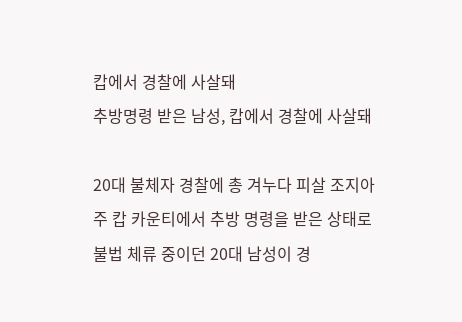캅에서 경찰에 사살돼
추방명령 받은 남성, 캅에서 경찰에 사살돼

20대 불체자 경찰에 총 겨누다 피살 조지아주 캅 카운티에서 추방 명령을 받은 상태로 불법 체류 중이던 20대 남성이 경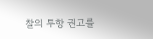찰의 투항 권고를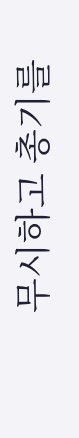무시하고 총기를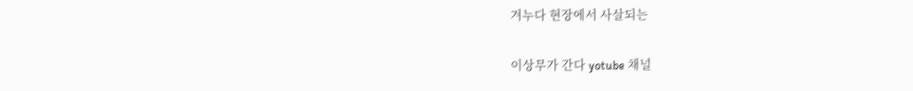겨누다 현장에서 사살되는

이상무가 간다 yotube 채널